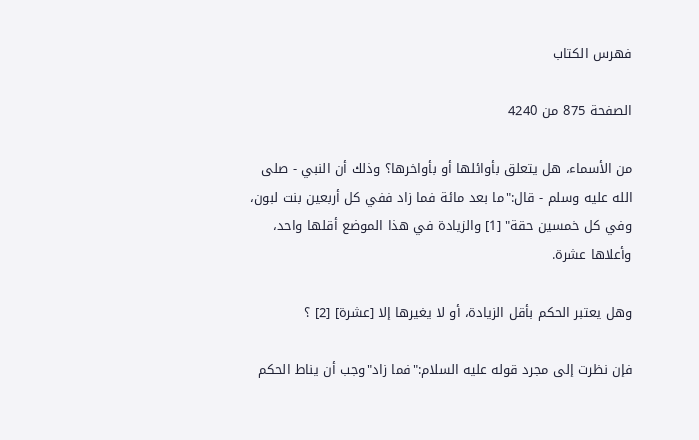فهرس الكتاب

الصفحة 875 من 4240

من الأسماء، هل يتعلق بأوائلها أو بأواخرها؟ وذلك أن النبي - صلى الله عليه وسلم - قال:"ما بعد مائة فما زاد ففي كل أربعين بنت لبون، وفي كل خمسين حقة" [1] والزيادة في هذا الموضع أقلها واحد، وأعلاها عشرة.

وهل يعتبر الحكم بأقل الزيادة، أو لا يغيرها إلا [عشرة] [2] ؟

فإن نظرت إلى مجرد قوله عليه السلام:"فما زاد"وجب أن يناط الحكم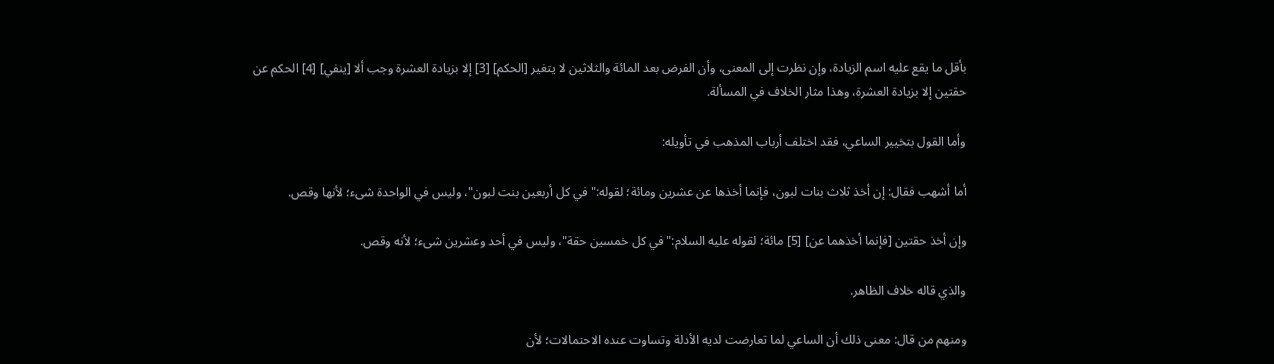بأقل ما يقع عليه اسم الزيادة، وإن نظرت إلى المعنى، وأن الفرض بعد المائة والثلاثين لا يتغير [الحكم] [3] إلا بزيادة العشرة وجب ألا [ينفي] [4] الحكم عن حقتين إلا بزيادة العشرة، وهذا مثار الخلاف في المسألة.

وأما القول بتخيير الساعي، فقد اختلف أرباب المذهب في تأويله:

أما أشهب فقال: إن أخذ ثلاث بنات لبون، فإنما أخذها عن عشرين ومائة؛ لقوله:"في كل أربعين بنت لبون"، وليس في الواحدة شىء؛ لأنها وقص.

وإن أخذ حقتين [فإنما أخذهما عن] [5] مائة؛ لقوله عليه السلام:"في كل خمسين حقة"، وليس في أحد وعشرين شىء؛ لأنه وقص.

والذي قاله خلاف الظاهر.

ومنهم من قال: معنى ذلك أن الساعي لما تعارضت لديه الأدلة وتساوت عنده الاحتمالات؛ لأن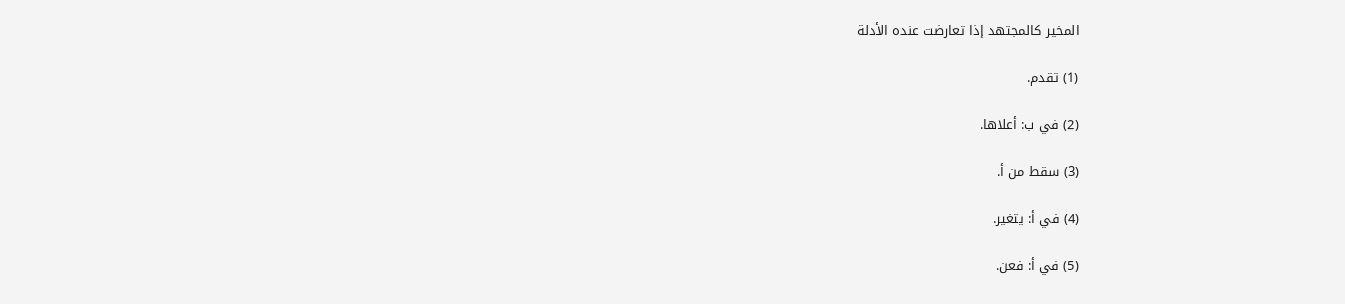المخير كالمجتهد إذا تعارضت عنده الأدلة

(1) تقدم.

(2) في ب: أعلاها.

(3) سقط من أ.

(4) في أ: يتغير.

(5) في أ: فعن.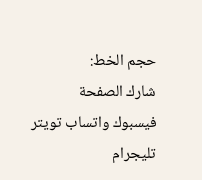حجم الخط:
شارك الصفحة
فيسبوك واتساب تويتر تليجرام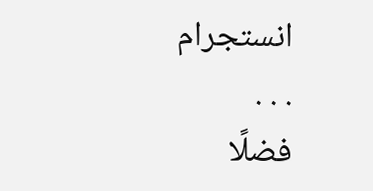انستجرام
. . .
فضلًا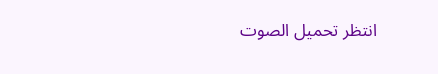انتظر تحميل الصوت